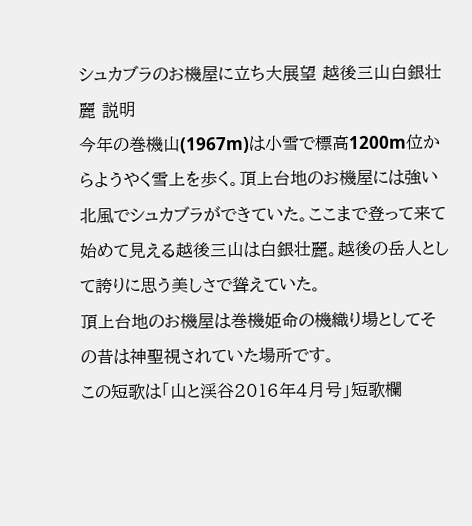シュカブラのお機屋に立ち大展望 越後三山白銀壮麗 説明
今年の巻機山(1967m)は小雪で標高1200m位からようやく雪上を歩く。頂上台地のお機屋には強い北風でシュカブラができていた。ここまで登って来て始めて見える越後三山は白銀壮麗。越後の岳人として誇りに思う美しさで聳えていた。
頂上台地のお機屋は巻機姫命の機織り場としてその昔は神聖視されていた場所です。
この短歌は「山と渓谷2016年4月号」短歌欄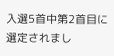入選5首中第2首目に選定されまし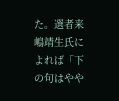た。選者来嶋靖生氏によれば「下の句はやや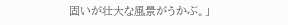固いが壮大な風景がうかぶ。」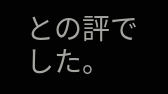との評でした。